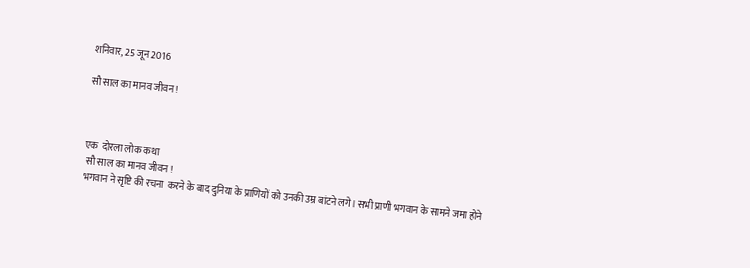शनिवार, 25 जून 2016

सौ साल का मानव जीवन !



एक  दोरला लोक कथा
 सौ साल का मानव जीवन !
भगवान ने सृष्टि की रचना  करने के बाद दुनिया के प्राणियों को उनकी उम्र बांटने लगे। सभी प्राणी भगवान के सामने जमा होने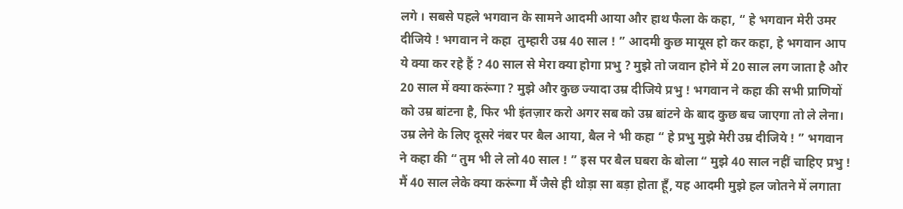लगे । सबसे पहले भगवान के सामने आदमी आया और हाथ फैला के कहा, “ हे भगवान मेरी उमर दीजिये ! भगवान ने कहा  तुम्हारी उम्र 40 साल ! ” आदमी कुछ मायूस हो कर कहा, हे भगवान आप ये क्या कर रहे हैं ? 40 साल से मेरा क्या होगा प्रभु ? मुझे तो जवान होने में 20 साल लग जाता है और 20 साल में क्या करूंगा ? मुझे और कुछ ज्यादा उम्र दीजिये प्रभु ! भगवान ने कहा की सभी प्राणियों को उम्र बांटना है, फिर भी इंतज़ार करो अगर सब को उम्र बांटने के बाद कुछ बच जाएगा तो ले लेना।
उम्र लेने के लिए दूसरे नंबर पर बैल आया, बैल ने भी कहा “ हे प्रभु मुझे मेरी उम्र दीजिये ! ” भगवान ने कहा की “ तुम भी ले लो 40 साल ! ” इस पर बैल घबरा के बोला “ मुझे 40 साल नहीं चाहिए प्रभु ! मैं 40 साल लेके क्या करूंगा मैं जैसे ही थोड़ा सा बड़ा होता हूँ, यह आदमी मुझे हल जोतने में लगाता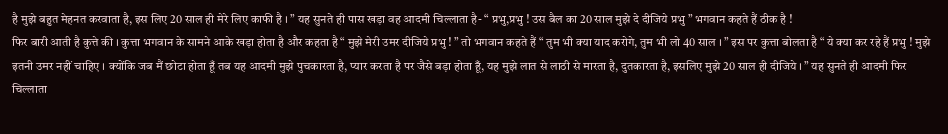है मुझे बहुत मेहनत करवाता है, इस लिए 20 साल ही मेरे लिए काफी है । ” यह सुनते ही पास खड़ा वह आदमी चिल्लाता है- “ प्रभु,प्रभु ! उस बैल का 20 साल मुझे दे दीजिये प्रभु ” भगवान कहते हैं ठीक है !
फिर बारी आती है कुत्ते की । कुत्ता भगवान के सामने आके खड़ा होता है और कहता है “ मुझे मेरी उमर दीजिये प्रभु ! ” तो भगवान कहते हैं “ तुम भी क्या याद करोगे, तुम भी लो 40 साल । ” इस पर कुत्ता बोलता है “ ये क्या कर रहे हैं प्रभु ! मुझे इतनी उमर नहीं चाहिए । क्योंकि जब मैं छोटा होता हूँ तब यह आदमी मुझे पुचकारता है, प्यार करता है पर जैसे बड़ा होता हूँ, यह मुझे लात से लाठी से मारता है, दुतकारता है, इसलिए मुझे 20 साल ही दीजिये । ” यह सुनते ही आदमी फिर चिल्लाता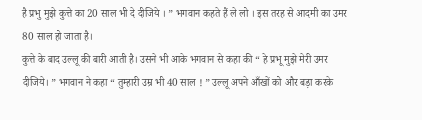है प्रभु मुझे कुत्ते का 20 साल भी दे दीजिये । ” भगवान कहते हैं ले लो । इस तरह से आदमी का उमर 80 साल हो जाता है।
कुत्ते के बाद उल्लू की बारी आती है। उसने भी आके भगवान से कहा की “ हे प्रभू मुझे मेरी उमर दीजिये। ” भगवान ने कहा “ तुम्हारी उम्र भी 40 साल ! ” उल्लू अपने आँखों को और बड़ा करके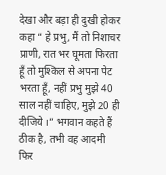देखा और बड़ा ही दुखी होकर कहा “ हे प्रभु, मैं तो निशाचर प्राणी, रात भर घूमता फिरता हूँ तो मुश्किल से अपना पेट भरता हूँ, नहीं प्रभु मुझे 40 साल नहीं चाहिए, मुझे 20 ही दीजिये ।” भगवान कहते हैं ठीक है, तभी वह आदमी फिर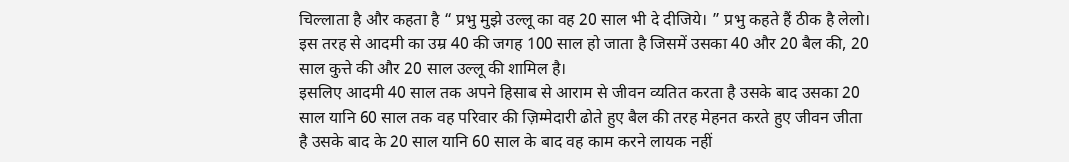चिल्लाता है और कहता है “ प्रभु मुझे उल्लू का वह 20 साल भी दे दीजिये। ” प्रभु कहते हैं ठीक है लेलो। इस तरह से आदमी का उम्र 40 की जगह 100 साल हो जाता है जिसमें उसका 40 और 20 बैल की, 20 साल कुत्ते की और 20 साल उल्लू की शामिल है।
इसलिए आदमी 40 साल तक अपने हिसाब से आराम से जीवन व्यतित करता है उसके बाद उसका 20 साल यानि 60 साल तक वह परिवार की ज़िम्मेदारी ढोते हुए बैल की तरह मेहनत करते हुए जीवन जीता है उसके बाद के 20 साल यानि 60 साल के बाद वह काम करने लायक नहीं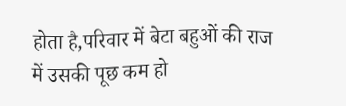होता है,परिवार में बेटा बहुओं की राज में उसकी पूछ कम हो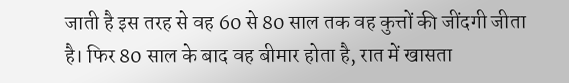जाती है इस तरह से वह 60 से 80 साल तक वह कुत्तों की जींदगी जीता है। फिर 80 साल के बाद वह बीमार होता है, रात में खासता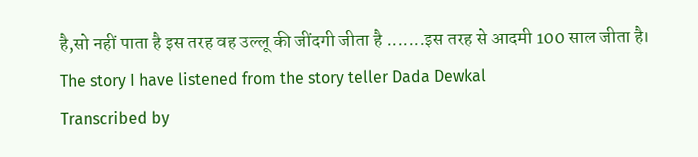है,सो नहीं पाता है इस तरह वह उल्लू की जींदगी जीता है .......इस तरह से आदमी 100 साल जीता है।
The story I have listened from the story teller Dada Dewkal
Transcribed by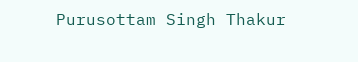Purusottam Singh Thakur